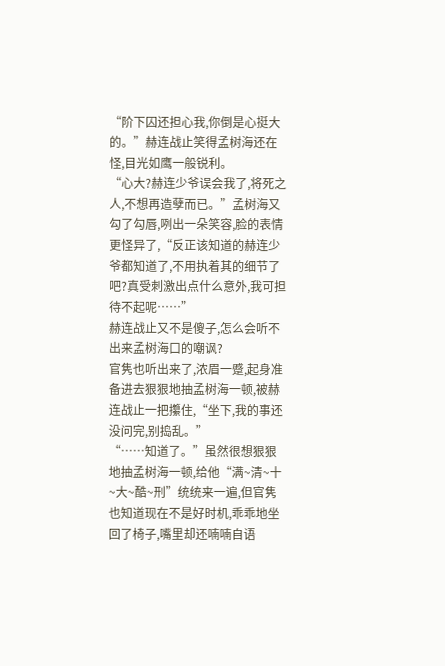“阶下囚还担心我,你倒是心挺大的。”赫连战止笑得孟树海还在怪,目光如鹰一般锐利。
“心大?赫连少爷误会我了,将死之人,不想再造孽而已。”孟树海又勾了勾唇,咧出一朵笑容,脸的表情更怪异了,“反正该知道的赫连少爷都知道了,不用执着其的细节了吧?真受刺激出点什么意外,我可担待不起呢……”
赫连战止又不是傻子,怎么会听不出来孟树海口的嘲讽?
官隽也听出来了,浓眉一蹙,起身准备进去狠狠地抽孟树海一顿,被赫连战止一把攥住,“坐下,我的事还没问完,别捣乱。”
“……知道了。”虽然很想狠狠地抽孟树海一顿,给他“满~清~十~大~酷~刑”统统来一遍,但官隽也知道现在不是好时机,乖乖地坐回了椅子,嘴里却还喃喃自语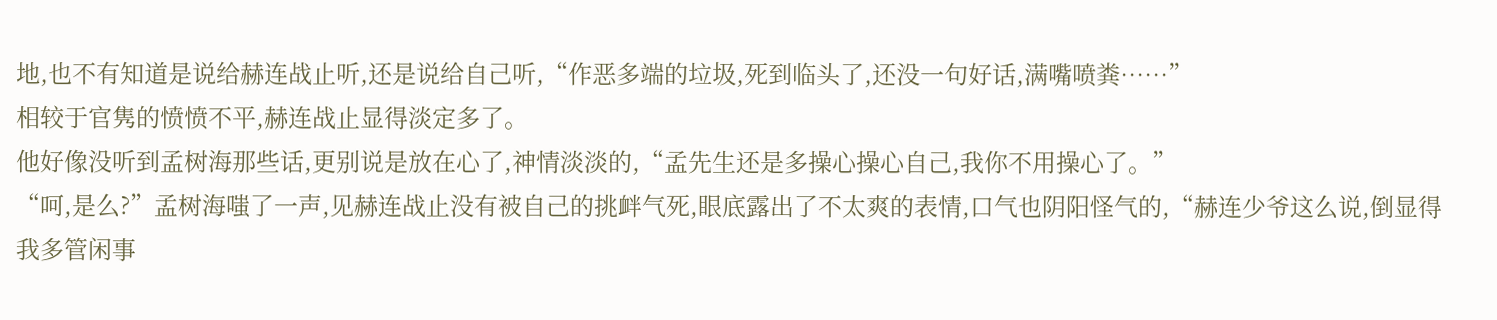地,也不有知道是说给赫连战止听,还是说给自己听,“作恶多端的垃圾,死到临头了,还没一句好话,满嘴喷粪……”
相较于官隽的愤愤不平,赫连战止显得淡定多了。
他好像没听到孟树海那些话,更别说是放在心了,神情淡淡的,“孟先生还是多操心操心自己,我你不用操心了。”
“呵,是么?”孟树海嗤了一声,见赫连战止没有被自己的挑衅气死,眼底露出了不太爽的表情,口气也阴阳怪气的,“赫连少爷这么说,倒显得我多管闲事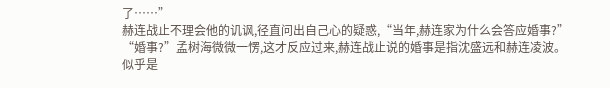了……”
赫连战止不理会他的讥讽,径直问出自己心的疑惑,“当年,赫连家为什么会答应婚事?”
“婚事?”孟树海微微一愣,这才反应过来,赫连战止说的婚事是指沈盛远和赫连凌波。
似乎是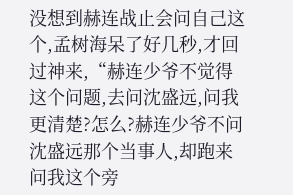没想到赫连战止会问自己这个,孟树海呆了好几秒,才回过神来,“赫连少爷不觉得这个问题,去问沈盛远,问我更清楚?怎么?赫连少爷不问沈盛远那个当事人,却跑来问我这个旁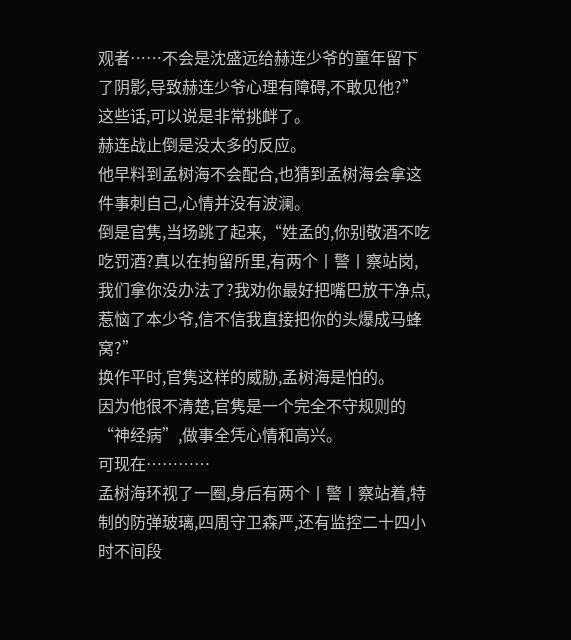观者……不会是沈盛远给赫连少爷的童年留下了阴影,导致赫连少爷心理有障碍,不敢见他?”
这些话,可以说是非常挑衅了。
赫连战止倒是没太多的反应。
他早料到孟树海不会配合,也猜到孟树海会拿这件事刺自己,心情并没有波澜。
倒是官隽,当场跳了起来,“姓孟的,你别敬酒不吃吃罚酒?真以在拘留所里,有两个丨警丨察站岗,我们拿你没办法了?我劝你最好把嘴巴放干净点,惹恼了本少爷,信不信我直接把你的头爆成马蜂窝?”
换作平时,官隽这样的威胁,孟树海是怕的。
因为他很不清楚,官隽是一个完全不守规则的“神经病”,做事全凭心情和高兴。
可现在…………
孟树海环视了一圈,身后有两个丨警丨察站着,特制的防弹玻璃,四周守卫森严,还有监控二十四小时不间段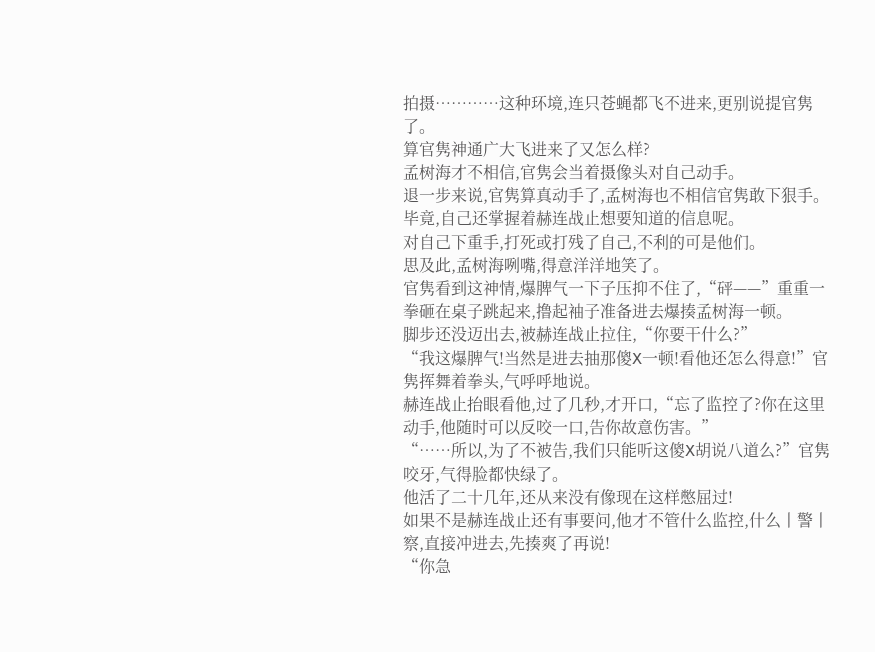拍摄…………这种环境,连只苍蝇都飞不进来,更别说提官隽了。
算官隽神通广大飞进来了又怎么样?
孟树海才不相信,官隽会当着摄像头对自己动手。
退一步来说,官隽算真动手了,孟树海也不相信官隽敢下狠手。
毕竟,自己还掌握着赫连战止想要知道的信息呢。
对自己下重手,打死或打残了自己,不利的可是他们。
思及此,孟树海咧嘴,得意洋洋地笑了。
官隽看到这神情,爆脾气一下子压抑不住了,“砰——”重重一拳砸在桌子跳起来,撸起袖子准备进去爆揍孟树海一顿。
脚步还没迈出去,被赫连战止拉住,“你要干什么?”
“我这爆脾气!当然是进去抽那傻X一顿!看他还怎么得意!”官隽挥舞着拳头,气呼呼地说。
赫连战止抬眼看他,过了几秒,才开口,“忘了监控了?你在这里动手,他随时可以反咬一口,告你故意伤害。”
“……所以,为了不被告,我们只能听这傻X胡说八道么?”官隽咬牙,气得脸都快绿了。
他活了二十几年,还从来没有像现在这样憋屈过!
如果不是赫连战止还有事要问,他才不管什么监控,什么丨警丨察,直接冲进去,先揍爽了再说!
“你急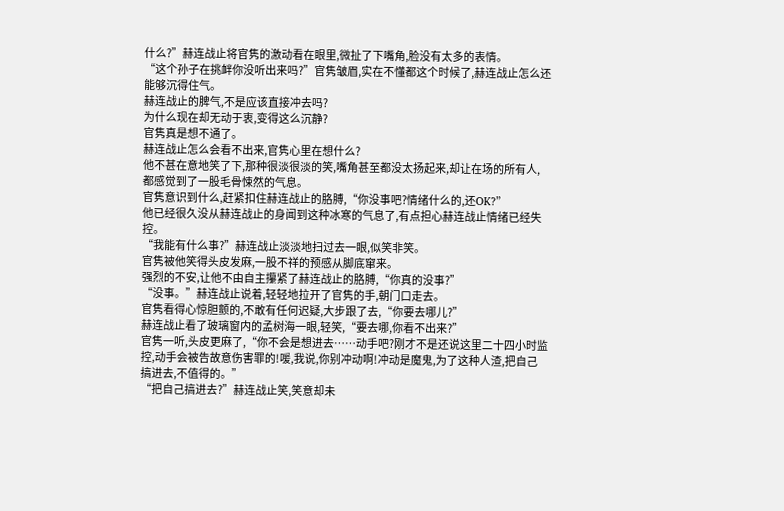什么?”赫连战止将官隽的激动看在眼里,微扯了下嘴角,脸没有太多的表情。
“这个孙子在挑衅你没听出来吗?”官隽皱眉,实在不懂都这个时候了,赫连战止怎么还能够沉得住气。
赫连战止的脾气,不是应该直接冲去吗?
为什么现在却无动于衷,变得这么沉静?
官隽真是想不通了。
赫连战止怎么会看不出来,官隽心里在想什么?
他不甚在意地笑了下,那种很淡很淡的笑,嘴角甚至都没太扬起来,却让在场的所有人,都感觉到了一股毛骨悚然的气息。
官隽意识到什么,赶紧扣住赫连战止的胳膊,“你没事吧?情绪什么的,还OK?”
他已经很久没从赫连战止的身闻到这种冰寒的气息了,有点担心赫连战止情绪已经失控。
“我能有什么事?”赫连战止淡淡地扫过去一眼,似笑非笑。
官隽被他笑得头皮发麻,一股不祥的预感从脚底窜来。
强烈的不安,让他不由自主攥紧了赫连战止的胳膊,“你真的没事?”
“没事。”赫连战止说着,轻轻地拉开了官隽的手,朝门口走去。
官隽看得心惊胆颤的,不敢有任何迟疑,大步跟了去,“你要去哪儿?”
赫连战止看了玻璃窗内的孟树海一眼,轻笑,“要去哪,你看不出来?”
官隽一听,头皮更麻了,“你不会是想进去……动手吧?刚才不是还说这里二十四小时监控,动手会被告故意伤害罪的!喛,我说,你别冲动啊!冲动是魔鬼,为了这种人渣,把自己搞进去,不值得的。”
“把自己搞进去?”赫连战止笑,笑意却未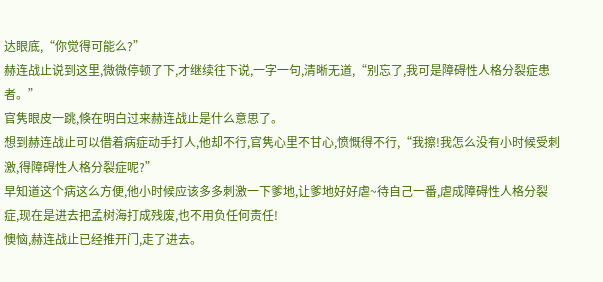达眼底,“你觉得可能么?”
赫连战止说到这里,微微停顿了下,才继续往下说,一字一句,清晰无道,“别忘了,我可是障碍性人格分裂症患者。”
官隽眼皮一跳,倏在明白过来赫连战止是什么意思了。
想到赫连战止可以借着病症动手打人,他却不行,官隽心里不甘心,愤慨得不行,“我擦!我怎么没有小时候受刺激,得障碍性人格分裂症呢?”
早知道这个病这么方便,他小时候应该多多刺激一下爹地,让爹地好好虐~待自己一番,虐成障碍性人格分裂症,现在是进去把孟树海打成残废,也不用负任何责任!
懊恼,赫连战止已经推开门,走了进去。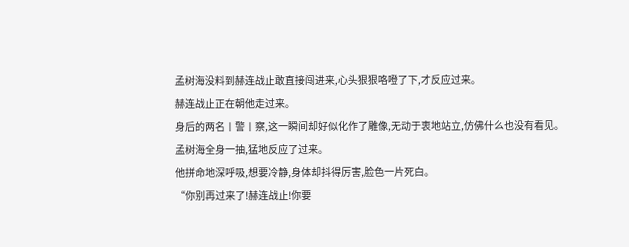孟树海没料到赫连战止敢直接闯进来,心头狠狠咯噔了下,才反应过来。
赫连战止正在朝他走过来。
身后的两名丨警丨察,这一瞬间却好似化作了雕像,无动于衷地站立,仿佛什么也没有看见。
孟树海全身一抽,猛地反应了过来。
他拼命地深呼吸,想要冷静,身体却抖得厉害,脸色一片死白。
“你别再过来了!赫连战止!你要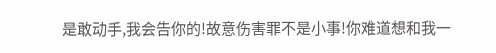是敢动手,我会告你的!故意伤害罪不是小事!你难道想和我一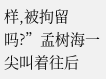样,被拘留吗?”孟树海一尖叫着往后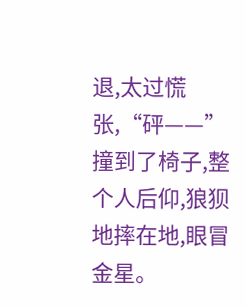退,太过慌张,“砰——”撞到了椅子,整个人后仰,狼狈地摔在地,眼冒金星。